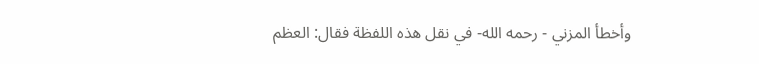وأخطأ المزني - رحمه الله- في نقل هذه اللفظة فقال: العظم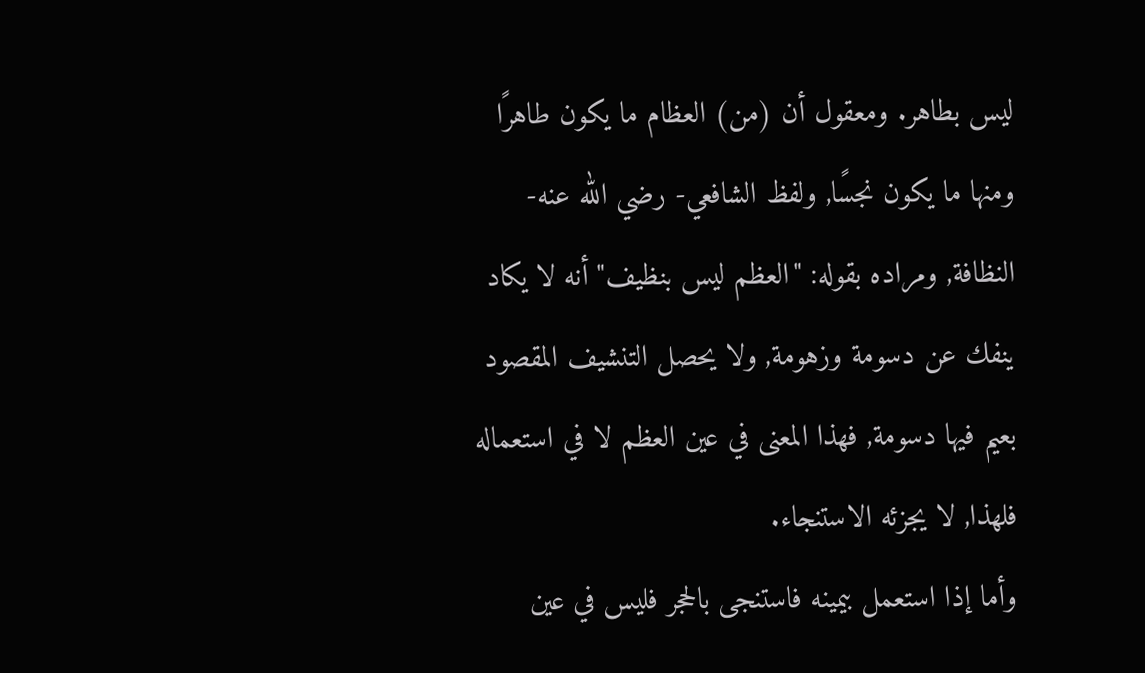ليس بطاهر. ومعقول أن (من) العظام ما يكون طاهرًا ومنها ما يكون نجسًا, ولفظ الشافعي- رضي الله عنه- النظافة, ومراده بقوله: "العظم ليس بنظيف" أنه لا يكاد ينفك عن دسومة وزهومة, ولا يحصل التنشيف المقصود بعيم فيها دسومة, فهذا المعنى في عين العظم لا في استعماله فلهذا, لا يجزئه الاستنجاء.
وأما إذا استعمل بيمينه فاستنجى بالحجر فليس في عين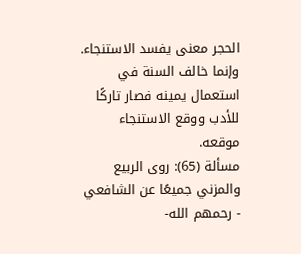الحجر معنى يفسد الاستنجاء. وإنما خالف السنة في استعمال يمينه فصار تاركًا للأدب ووقع الاستنجاء موقعه.
مسألة (65): روى الربيع والمزني جميعًا عن الشافعي - رحمهم الله-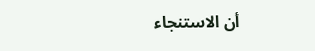أن الاستنجاء